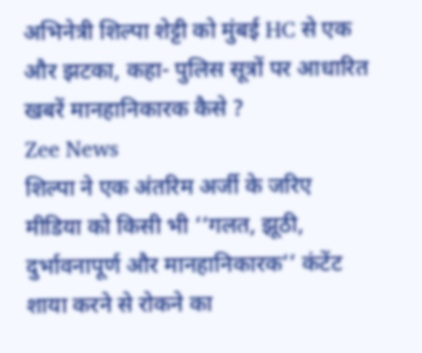अभिनेत्री शिल्पा शेट्टी को मुंबई HC से एक और झटका, कहा- पुलिस सूत्रों पर आधारित खबरें मानहानिकारक कैसे ?
Zee News
शिल्पा ने एक अंतरिम अर्जी के जरिए मीडिया को किसी भी ‘‘गलत, झूठी, दुर्भावनापूर्ण और मानहानिकारक’’ कंटेंट शाया करने से रोकने का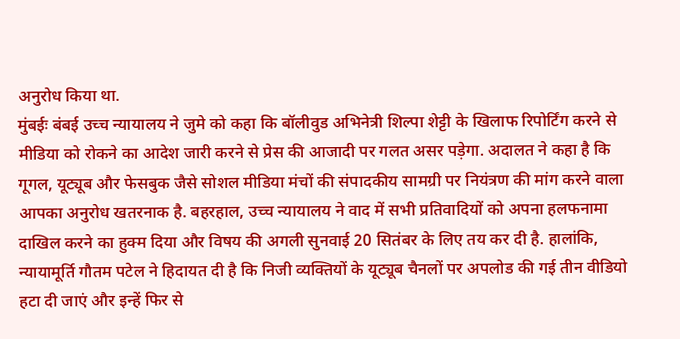अनुरोध किया था.
मुंबईः बंबई उच्च न्यायालय ने जुमे को कहा कि बॉलीवुड अभिनेत्री शिल्पा शेट्टी के खिलाफ रिपोर्टिंग करने से मीडिया को रोकने का आदेश जारी करने से प्रेस की आजादी पर गलत असर पड़ेगा. अदालत ने कहा है कि गूगल, यूट्यूब और फेसबुक जैसे सोशल मीडिया मंचों की संपादकीय सामग्री पर नियंत्रण की मांग करने वाला आपका अनुरोध खतरनाक है. बहरहाल, उच्च न्यायालय ने वाद में सभी प्रतिवादियों को अपना हलफनामा दाखिल करने का हुक्म दिया और विषय की अगली सुनवाई 20 सितंबर के लिए तय कर दी है. हालांकि, न्यायामूर्ति गौतम पटेल ने हिदायत दी है कि निजी व्यक्तियों के यूट्यूब चैनलों पर अपलोड की गई तीन वीडियो हटा दी जाएं और इन्हें फिर से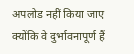अपलोड नहीं किया जाए क्योंकि वे दुर्भावनापूर्ण हैं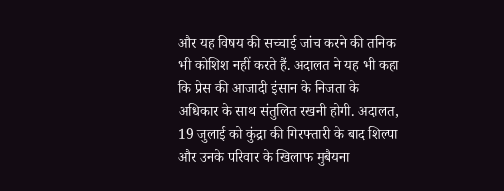और यह विषय की सच्चाई जांच करने की तनिक भी कोशिश नहीं करते हैं. अदालत ने यह भी कहा कि प्रेस की आजादी इंसान के निजता के अधिकार के साथ संतुलित रखनी होगी. अदालत, 19 जुलाई को कुंद्रा की गिरफ्तारी के बाद शिल्पा और उनके परिवार के खिलाफ मुबैयना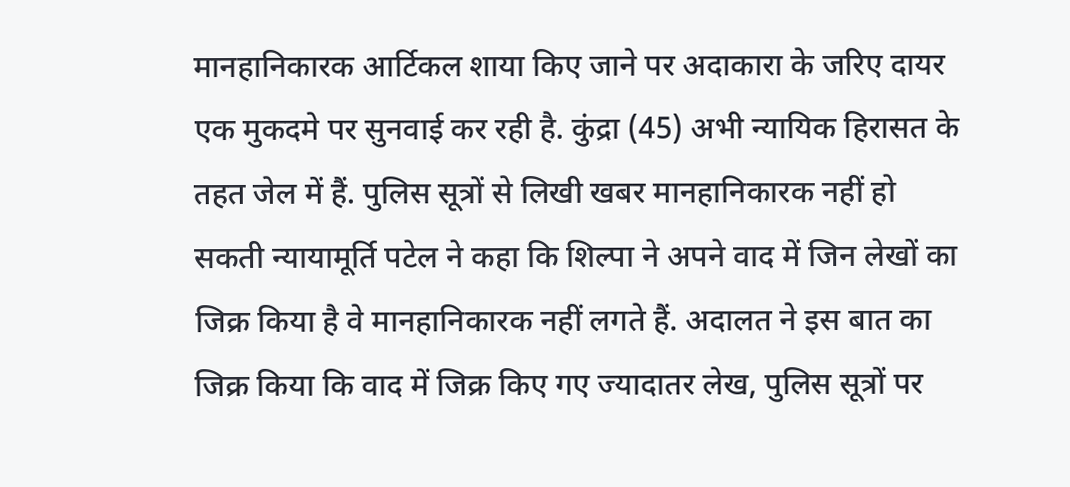मानहानिकारक आर्टिकल शाया किए जाने पर अदाकारा के जरिए दायर एक मुकदमे पर सुनवाई कर रही है. कुंद्रा (45) अभी न्यायिक हिरासत के तहत जेल में हैं. पुलिस सूत्रों से लिखी खबर मानहानिकारक नहीं हो सकती न्यायामूर्ति पटेल ने कहा कि शिल्पा ने अपने वाद में जिन लेखों का जिक्र किया है वे मानहानिकारक नहीं लगते हैं. अदालत ने इस बात का जिक्र किया कि वाद में जिक्र किए गए ज्यादातर लेख, पुलिस सूत्रों पर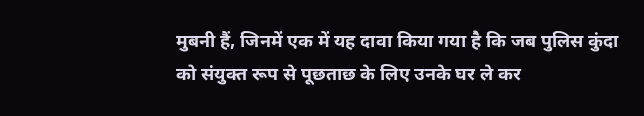मुबनी हैं, जिनमें एक में यह दावा किया गया है कि जब पुलिस कुंदा को संयुक्त रूप से पूछताछ के लिए उनके घर ले कर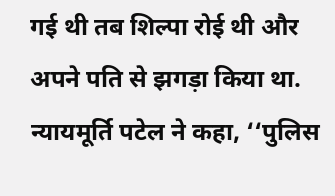गई थी तब शिल्पा रोई थी और अपने पति से झगड़ा किया था. न्यायमूर्ति पटेल ने कहा, ‘‘पुलिस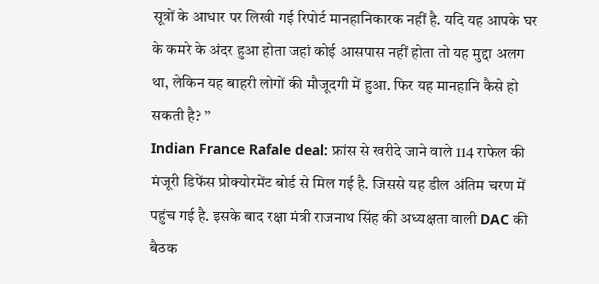सूत्रों के आधार पर लिखी गई रिपोर्ट मानहानिकारक नहीं है. यदि यह आपके घर के कमरे के अंदर हुआ होता जहां कोई आसपास नहीं होता तो यह मुद्दा अलग था, लेकिन यह बाहरी लोगों की मौजूदगी में हुआ. फिर यह मानहानि कैसे हो सकती है? ’’
Indian France Rafale deal: फ्रांस से खरीदे जाने वाले 114 राफेल की मंजूरी डिफेंस प्रोक्योरमेंट बोर्ड से मिल गई है. जिससे यह डील अंतिम चरण में पहुंच गई है. इसके बाद रक्षा मंत्री राजनाथ सिंह की अध्यक्षता वाली DAC की बैठक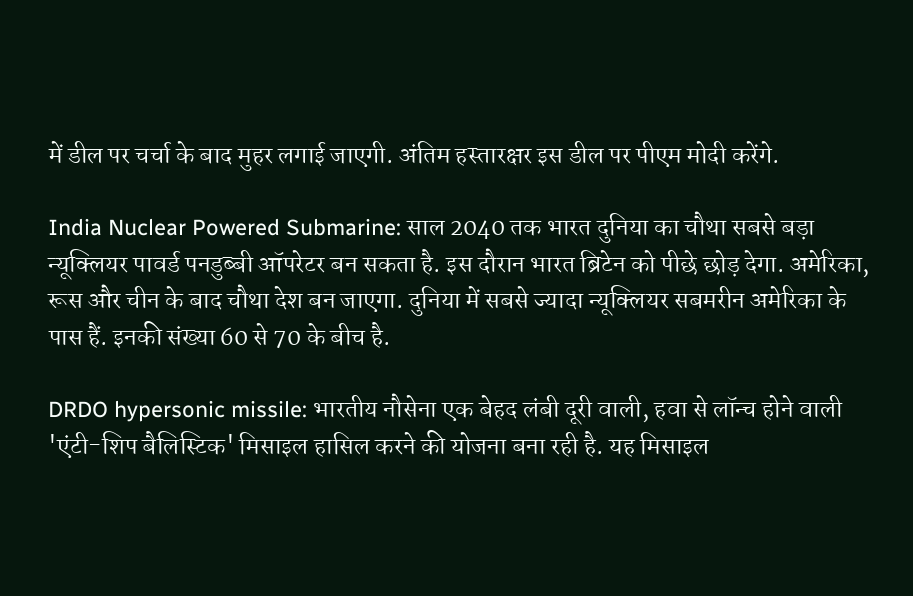में डील पर चर्चा के बाद मुहर लगाई जाएगी. अंतिम हस्तारक्षर इस डील पर पीएम मोदी करेंगे.

India Nuclear Powered Submarine: साल 2040 तक भारत दुनिया का चौथा सबसे बड़ा न्यूक्लियर पावर्ड पनडुब्बी ऑपरेटर बन सकता है. इस दौरान भारत ब्रिटेन को पीछे छोड़ देगा. अमेरिका, रूस और चीन के बाद चौथा देश बन जाएगा. दुनिया में सबसे ज्यादा न्यूक्लियर सबमरीन अमेरिका के पास हैं. इनकी संख्या 60 से 70 के बीच है.

DRDO hypersonic missile: भारतीय नौसेना एक बेहद लंबी दूरी वाली, हवा से लॉन्च होने वाली 'एंटी-शिप बैलिस्टिक' मिसाइल हासिल करने की योजना बना रही है. यह मिसाइल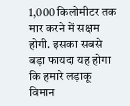1,000 किलोमीटर तक मार करने में सक्षम होगी. इसका सबसे बड़ा फायदा यह होगा कि हमारे लड़ाकू विमान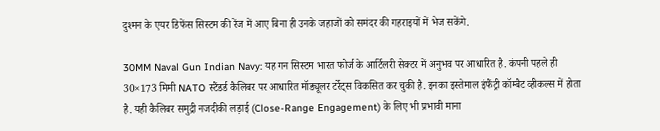दुश्मन के एयर डिफेंस सिस्टम की रेंज में आए बिना ही उनके जहाजों को समंदर की गहराइयों में भेज सकेंगे.

30MM Naval Gun Indian Navy: यह गन सिस्टम भारत फोर्ज के आर्टिलरी सेक्टर में अनुभव पर आधारित है. कंपनी पहले ही 30×173 मिमी NATO स्टैंडर्ड कैलिबर पर आधारित मॉड्यूलर टर्रेट्स विकसित कर चुकी है. इनका इस्तेमाल इंफैंट्री कॉम्बैट व्हीकल्स में होता है. यही कैलिबर समुद्री नजदीकी लड़ाई (Close-Range Engagement) के लिए भी प्रभावी माना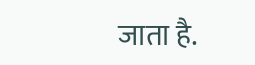जाता है.